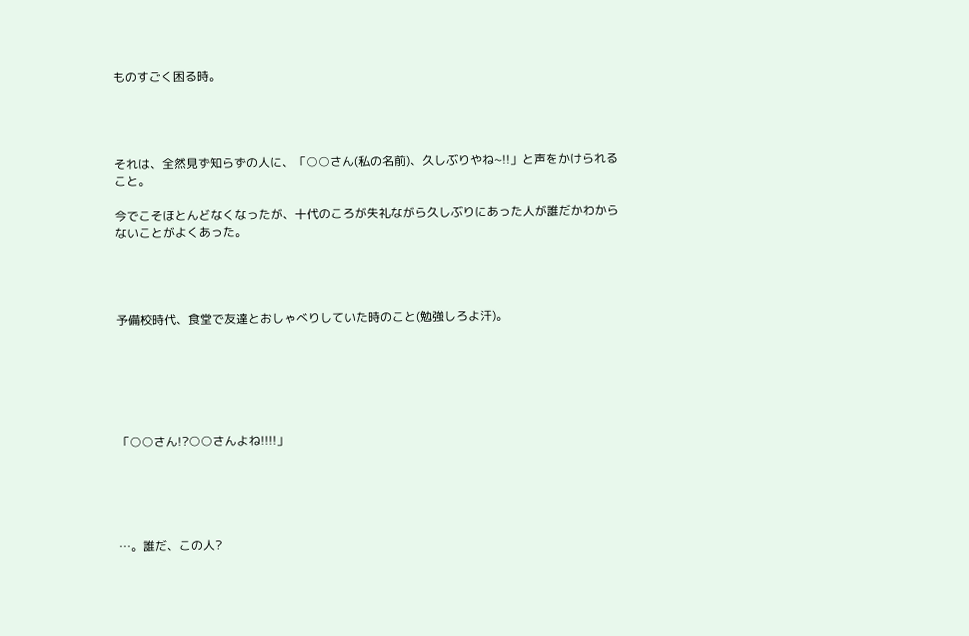ものすごく困る時。




それは、全然見ず知らずの人に、「○○さん(私の名前)、久しぶりやね~!!」と声をかけられること。

今でこそほとんどなくなったが、十代のころが失礼ながら久しぶりにあった人が誰だかわからないことがよくあった。




予備校時代、食堂で友達とおしゃべりしていた時のこと(勉強しろよ汗)。






「○○さん!?○○さんよね!!!!」





…。誰だ、この人?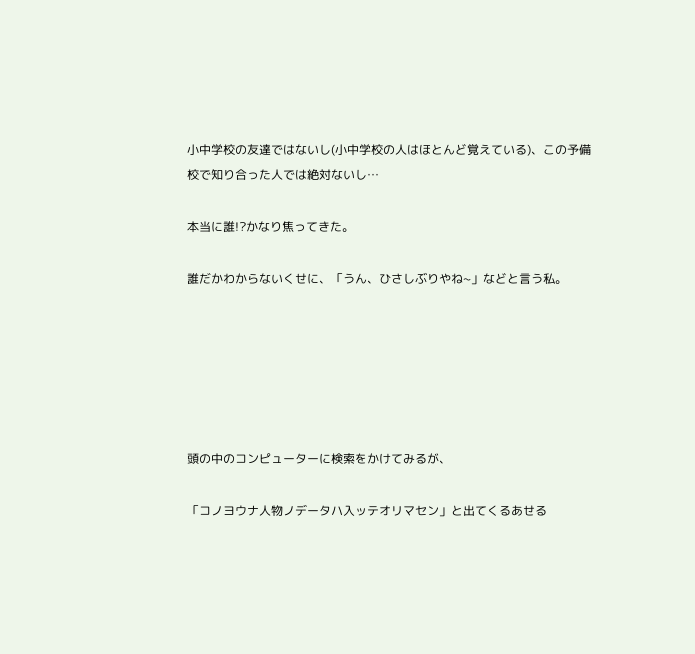小中学校の友達ではないし(小中学校の人はほとんど覚えている)、この予備校で知り合った人では絶対ないし…

本当に誰!?かなり焦ってきた。

誰だかわからないくせに、「うん、ひさしぶりやね~」などと言う私。






頭の中のコンピューターに検索をかけてみるが、

「コノヨウナ人物ノデータハ入ッテオリマセン」と出てくるあせる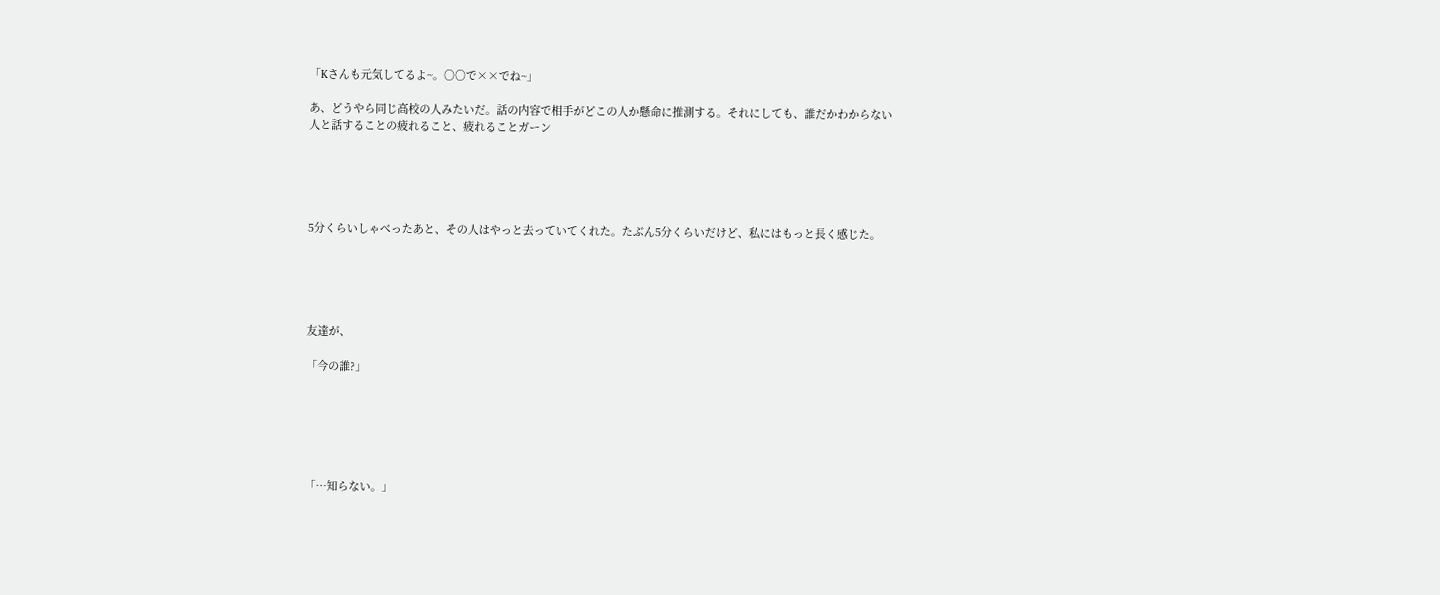「Kさんも元気してるよ~。○○で××でね~」

あ、どうやら同じ高校の人みたいだ。話の内容で相手がどこの人か懸命に推測する。それにしても、誰だかわからない人と話することの疲れること、疲れることガーン





5分くらいしゃべったあと、その人はやっと去っていてくれた。たぶん5分くらいだけど、私にはもっと長く感じた。





友達が、

「今の誰?」






「…知らない。」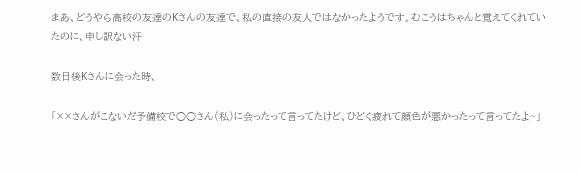まあ、どうやら高校の友達のKさんの友達で、私の直接の友人ではなかったようです。むこうはちゃんと覚えてくれていたのに、申し訳ない汗

数日後Kさんに会った時、

「××さんがこないだ予備校で○○さん(私)に会ったって言ってたけど、ひどく疲れて顔色が悪かったって言ってたよ~」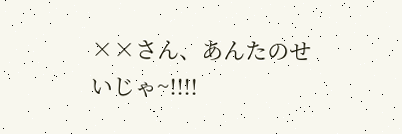××さん、あんたのせいじゃ~!!!!